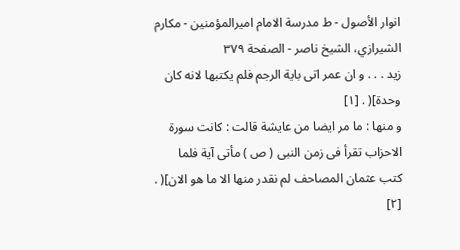انوار الأصول - ط مدرسة الامام اميرالمؤمنين - مكارم الشيرازي، الشيخ ناصر - الصفحة ٣٧٩
زيد . . . و ان عمر اتى باية الرجم فلم يكتبها لانه كان وحدة]( . [١]
و منها : ما مر ايضا من عايشة قالت : كانت سورة الاحزاب تقرأ فى زمن النبى ( ص ) مأتى آية فلما كتب عثمان المصاحف لم نقدر منها الا ما هو الان]( . [٢]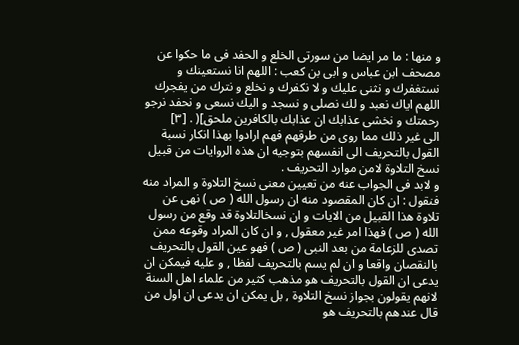و منها : ما مر ايضا من سورتى الخلع و الحفد فى ما حكوا عن مصحف ابن عباس و ابى بن كعب : اللهم انا نستعينك و نستغفرك و نثنى عليك و لا نكفرك و نخلع و نترك من يفجرك اللهم اياك نعبد و لك نصلى و نسجد و اليك نسعى و نحفد نرجو رحمتك و نخشى عذابك ان عذابك بالكافرين ملحق]( . [٣]
الى غير ذلك مما روى من طرقهم فهم ارادوا بهذا انكار نسبة القول بالتحريف الى انفسهم بتوجيه ان هذه الروايات من قبيل نسخ التلاوة لامن موارد التحريف .
و لابد فى الجواب عنه من تعيين معنى نسخ التلاوة و المراد منه فنقول : ان كان المقصود منه ان رسول الله ( ص ) نهى عن تلاوة هذا القبيل من الايات و ان نسخالتلاوة قد وقع من رسول الله ( ص ) فهذا امر غير معقول , و ان كان المراد وقوعه ممن تصدى للزعامة من بعد النبى ( ص ) فهو عين القول بالتحريف بالنقصان واقعا و ان لم يسم بالتحريف لفظا , و عليه فيمكن ان يدعى ان القول بالتحريف هو مذهب كثير من علماء اهل السنة لانهم يقولون بجواز نسخ التلاوة , بل يمكن ان يدعى ان اول من قال عندهم بالتحريف هو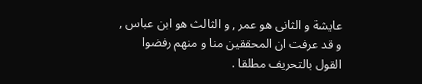عايشة و الثانى هو عمر , و الثالث هو ابن عباس , و قد عرفت ان المحققين منا و منهم رفضوا القول بالتحريف مطلقا .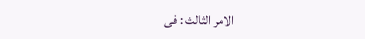الامر الثالث : فى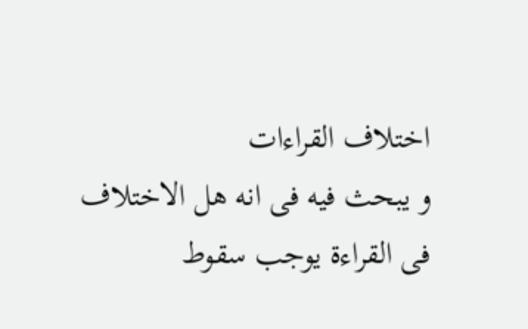اختلاف القراءات
و يبحث فيه فى انه هل الاختلاف فى القراءة يوجب سقوط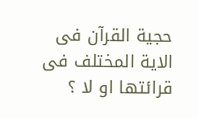حجية القرآن فى الاية المختلف فى قرائتها او لا ؟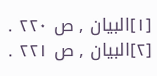[١]البيان , ص ٢٢٠ .
[٢]البيان , ص ٢٢١ .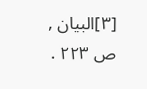[٣]البيان , ص ٢٢٣ .